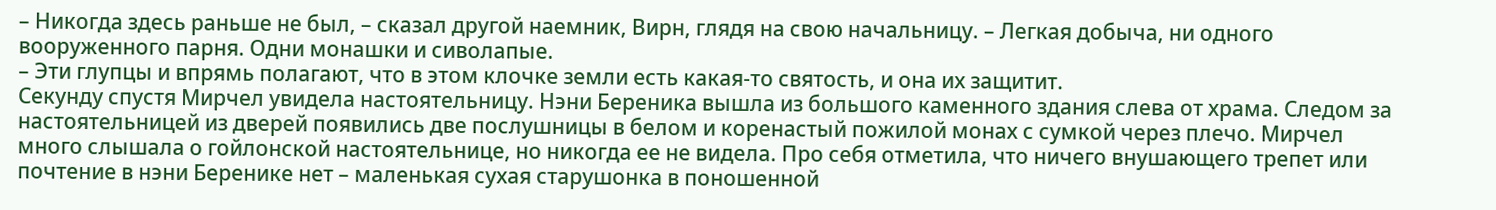– Никогда здесь раньше не был, – сказал другой наемник, Вирн, глядя на свою начальницу. – Легкая добыча, ни одного вооруженного парня. Одни монашки и сиволапые.
– Эти глупцы и впрямь полагают, что в этом клочке земли есть какая-то святость, и она их защитит.
Секунду спустя Мирчел увидела настоятельницу. Нэни Береника вышла из большого каменного здания слева от храма. Следом за настоятельницей из дверей появились две послушницы в белом и коренастый пожилой монах с сумкой через плечо. Мирчел много слышала о гойлонской настоятельнице, но никогда ее не видела. Про себя отметила, что ничего внушающего трепет или почтение в нэни Беренике нет – маленькая сухая старушонка в поношенной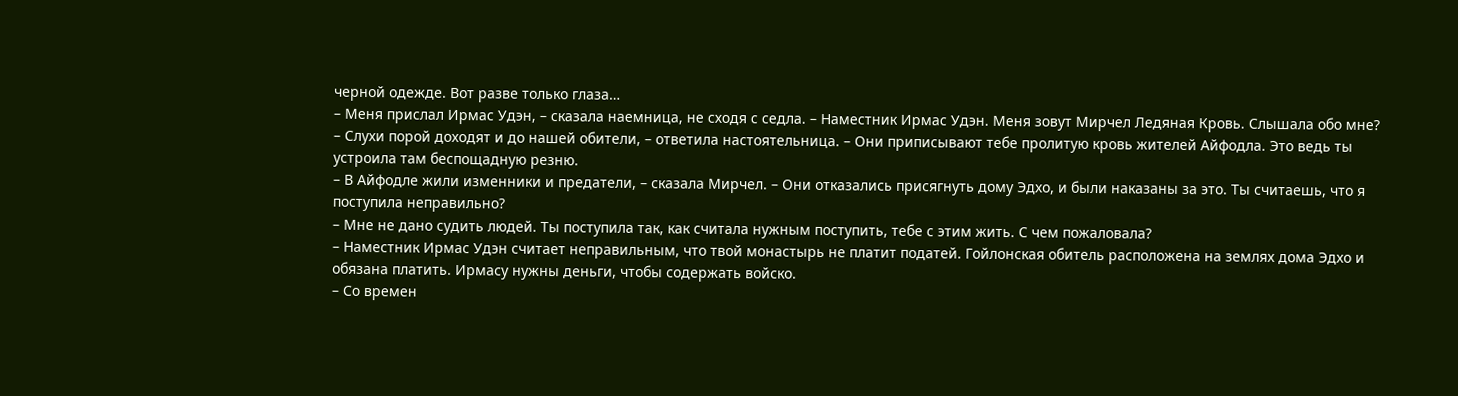черной одежде. Вот разве только глаза…
– Меня прислал Ирмас Удэн, – сказала наемница, не сходя с седла. – Наместник Ирмас Удэн. Меня зовут Мирчел Ледяная Кровь. Слышала обо мне?
– Слухи порой доходят и до нашей обители, – ответила настоятельница. – Они приписывают тебе пролитую кровь жителей Айфодла. Это ведь ты устроила там беспощадную резню.
– В Айфодле жили изменники и предатели, – сказала Мирчел. – Они отказались присягнуть дому Эдхо, и были наказаны за это. Ты считаешь, что я поступила неправильно?
– Мне не дано судить людей. Ты поступила так, как считала нужным поступить, тебе с этим жить. С чем пожаловала?
– Наместник Ирмас Удэн считает неправильным, что твой монастырь не платит податей. Гойлонская обитель расположена на землях дома Эдхо и обязана платить. Ирмасу нужны деньги, чтобы содержать войско.
– Со времен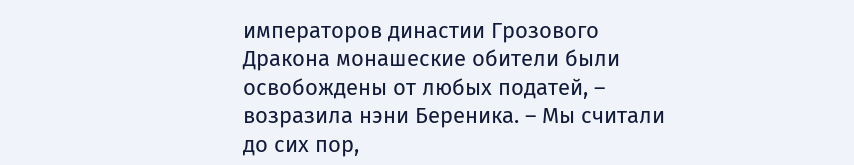императоров династии Грозового Дракона монашеские обители были освобождены от любых податей, – возразила нэни Береника. – Мы считали до сих пор,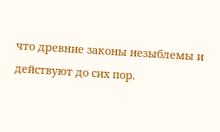что древние законы незыблемы и действуют до сих пор.